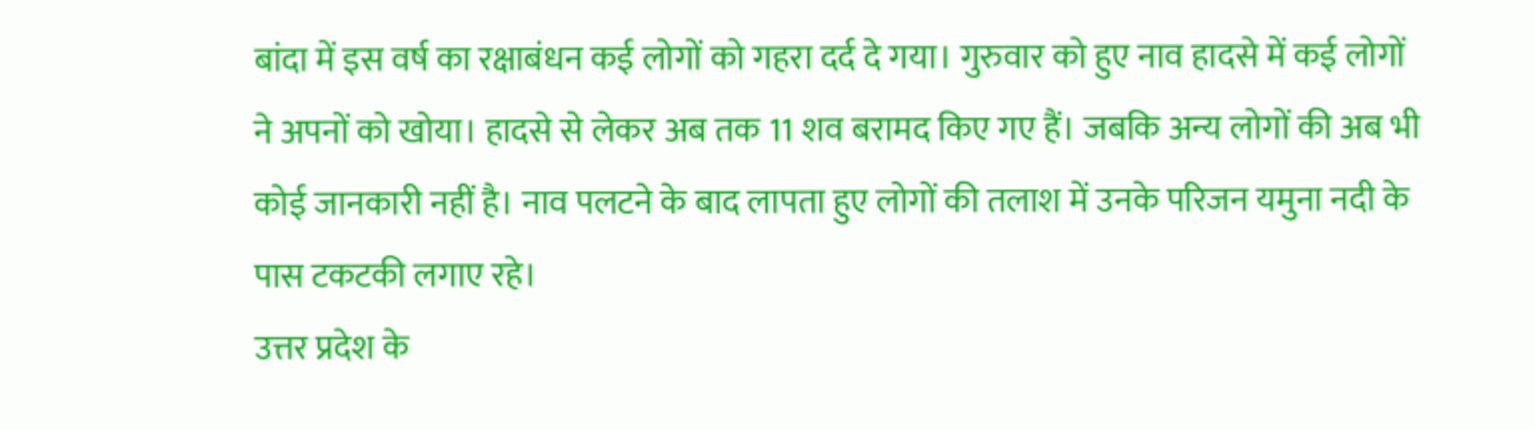बांदा में इस वर्ष का रक्षाबंधन कई लोगों को गहरा दर्द दे गया। गुरुवार को हुए नाव हादसे में कई लोगों ने अपनों को खोया। हादसे से लेकर अब तक 11 शव बरामद किए गए हैं। जबकि अन्य लोगों की अब भी कोई जानकारी नहीं है। नाव पलटने के बाद लापता हुए लोगों की तलाश में उनके परिजन यमुना नदी के पास टकटकी लगाए रहे।
उत्तर प्रदेश के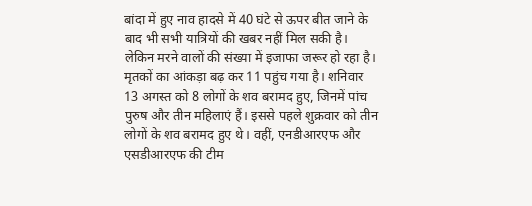बांदा में हुए नाव हादसे में 40 घंटे से ऊपर बीत जाने के बाद भी सभी यात्रियों की खबर नहीं मिल सकी है। लेकिन मरने वालों की संख्या में इजाफा जरूर हो रहा है। मृतकों का आंकड़ा बढ़ कर 11 पहुंच गया है। शनिवार 13 अगस्त को 8 लोगों के शव बरामद हुए, जिनमें पांच पुरुष और तीन महिलाएं हैं। इससे पहले शुक्रवार को तीन लोगों के शव बरामद हुए थे। वहीं, एनडीआरएफ और एसडीआरएफ की टीम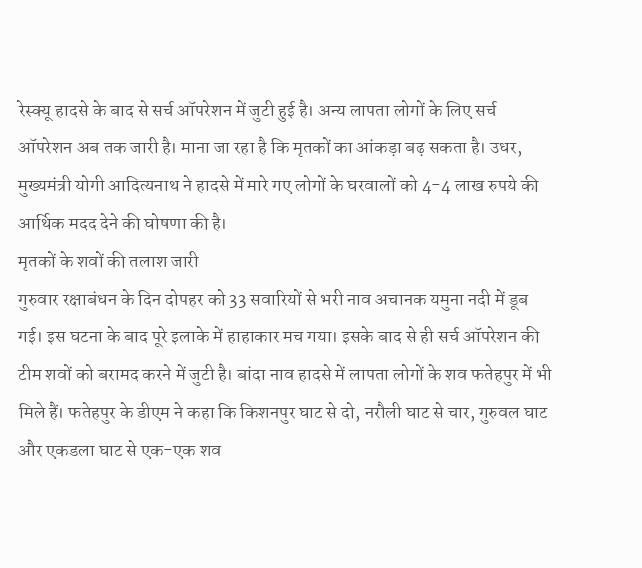रेस्क्यू हादसे के बाद से सर्च ऑपरेशन में जुटी हुई है। अन्य लापता लोगों के लिए सर्च ऑपरेशन अब तक जारी है। माना जा रहा है कि मृतकों का आंकड़ा बढ़ सकता है। उधर, मुख्यमंत्री योगी आदित्यनाथ ने हादसे में मारे गए लोगों के घरवालों को 4-4 लाख रुपये की आर्थिक मदद देने की घोषणा की है।
मृतकों के शवों की तलाश जारी
गुरुवार रक्षाबंधन के दिन दोपहर को 33 सवारियों से भरी नाव अचानक यमुना नदी में डूब गई। इस घटना के बाद पूरे इलाके में हाहाकार मच गया। इसके बाद से ही सर्च ऑपरेशन की टीम शवों को बरामद करने में जुटी है। बांदा नाव हादसे में लापता लोगों के शव फतेहपुर में भी मिले हैं। फतेहपुर के डीएम ने कहा कि किशनपुर घाट से दो, नरौली घाट से चार, गुरुवल घाट और एकडला घाट से एक-एक शव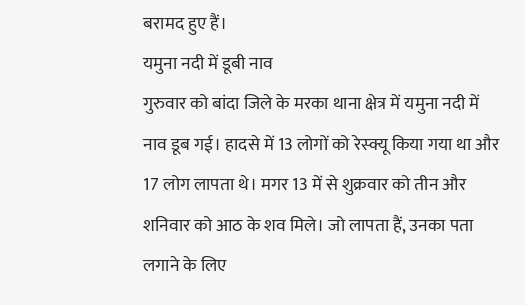बरामद हुए हैं।
यमुना नदी में डूबी नाव
गुरुवार को बांदा जिले के मरका थाना क्षेत्र में यमुना नदी में नाव डूब गई। हादसे में 13 लोगों को रेस्क्यू किया गया था और 17 लोग लापता थे। मगर 13 में से शुक्रवार को तीन और शनिवार को आठ के शव मिले। जो लापता हैं, उनका पता लगाने के लिए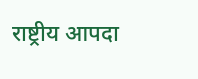राष्ट्रीय आपदा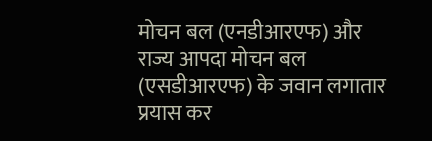मोचन बल (एनडीआरएफ) और राज्य आपदा मोचन बल (एसडीआरएफ) के जवान लगातार प्रयास कर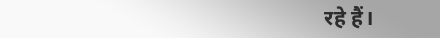रहे हैं।